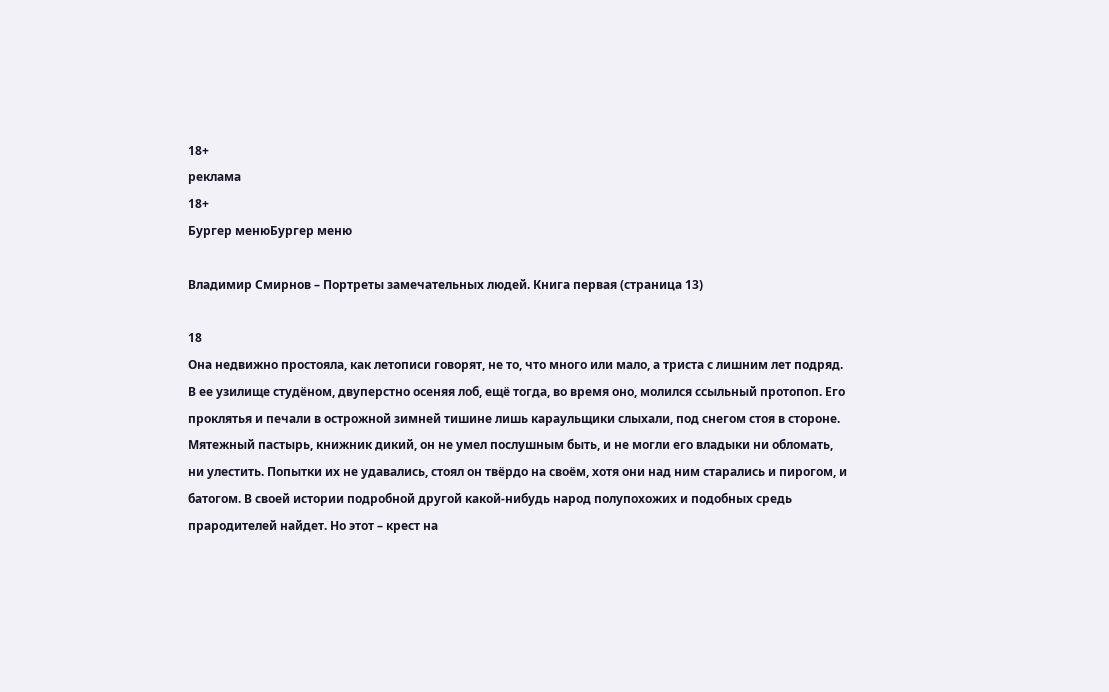18+
реклама
18+
Бургер менюБургер меню

Владимир Смирнов – Портреты замечательных людей. Книга первая (страница 13)

18
Она недвижно простояла, как летописи говорят, не то, что много или мало, а триста с лишним лет подряд. В ее узилище студёном, двуперстно осеняя лоб, ещё тогда, во время оно, молился ссыльный протопоп. Его проклятья и печали в острожной зимней тишине лишь караульщики слыхали, под снегом стоя в стороне. Мятежный пастырь, книжник дикий, он не умел послушным быть, и не могли его владыки ни обломать, ни улестить. Попытки их не удавались, стоял он твёрдо на своём, хотя они над ним старались и пирогом, и батогом. В своей истории подробной другой какой-нибудь народ полупохожих и подобных средь прародителей найдет. Но этот – крест на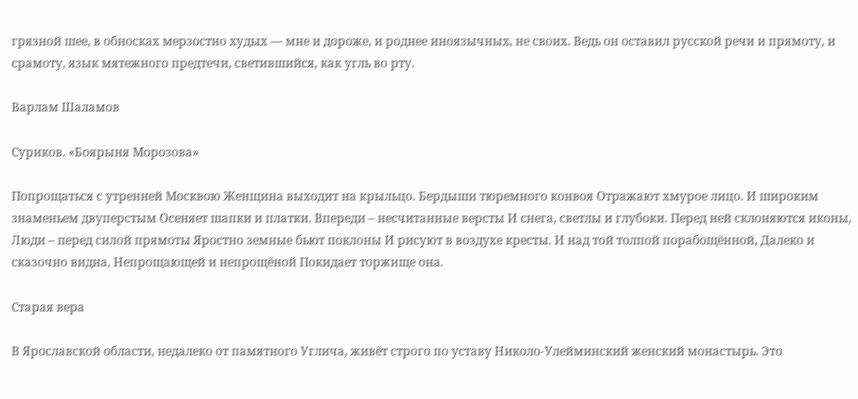грязной шее, в обносках мерзостно худых — мне и дороже, и роднее иноязычных, не своих. Ведь он оставил русской речи и прямоту, и срамоту, язык мятежного предтечи, светившийся, как угль во рту.

Варлам Шаламов

Суриков. «Боярыня Морозова»

Попрощаться с утренней Москвою Женщина выходит на крыльцо. Бердыши тюремного конвоя Отражают хмурое лицо. И широким знаменьем двуперстым Осеняет шапки и платки. Впереди – несчитанные версты И снега, светлы и глубоки. Перед ней склоняются иконы, Люди – перед силой прямоты Яростно земные бьют поклоны И рисуют в воздухе кресты. И над той толпой порабощённой, Далеко и сказочно видна, Непрощающей и непрощёной Покидает торжище она.

Старая вера

В Ярославской области, недалеко от памятного Углича, живёт строго по уставу Николо-Улейминский женский монастырь. Это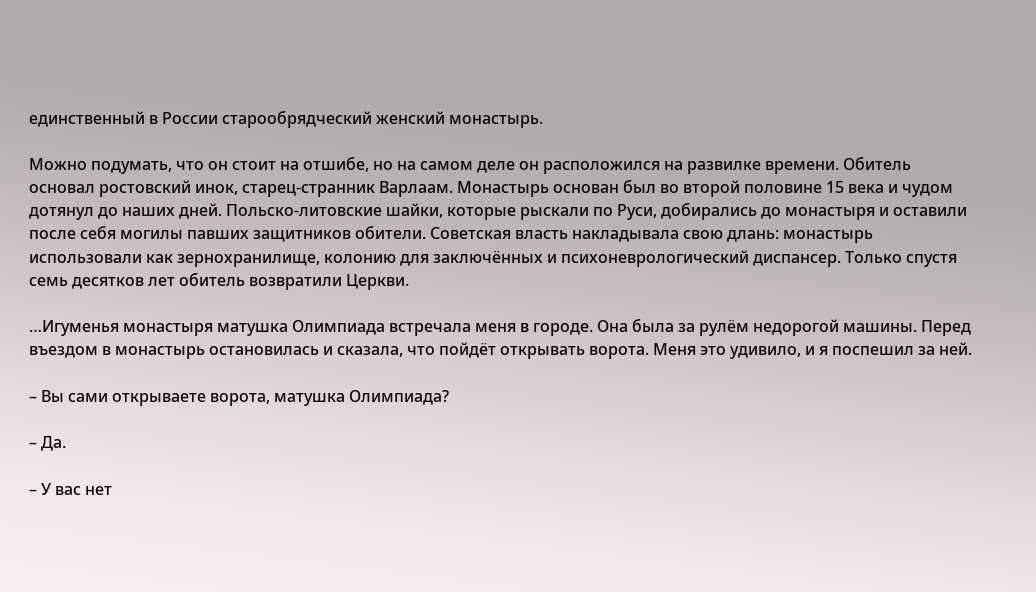единственный в России старообрядческий женский монастырь.

Можно подумать, что он стоит на отшибе, но на самом деле он расположился на развилке времени. Обитель основал ростовский инок, старец-странник Варлаам. Монастырь основан был во второй половине 15 века и чудом дотянул до наших дней. Польско-литовские шайки, которые рыскали по Руси, добирались до монастыря и оставили после себя могилы павших защитников обители. Советская власть накладывала свою длань: монастырь использовали как зернохранилище, колонию для заключённых и психоневрологический диспансер. Только спустя семь десятков лет обитель возвратили Церкви.

…Игуменья монастыря матушка Олимпиада встречала меня в городе. Она была за рулём недорогой машины. Перед въездом в монастырь остановилась и сказала, что пойдёт открывать ворота. Меня это удивило, и я поспешил за ней.

– Вы сами открываете ворота, матушка Олимпиада?

– Да.

– У вас нет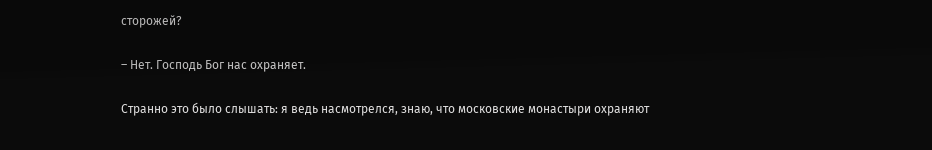сторожей?

– Нет. Господь Бог нас охраняет.

Странно это было слышать: я ведь насмотрелся, знаю, что московские монастыри охраняют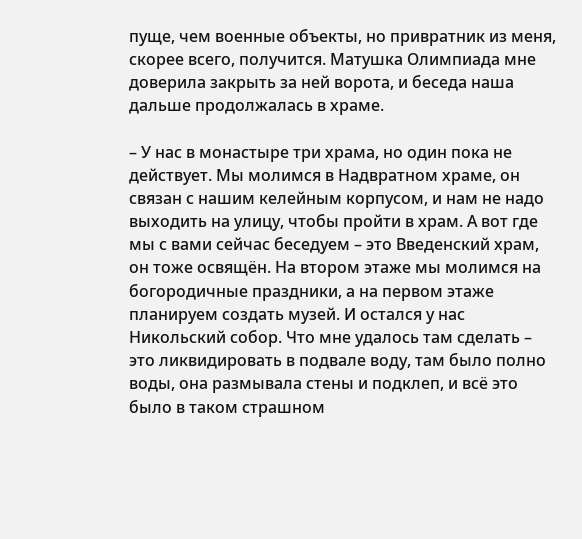пуще, чем военные объекты, но привратник из меня, скорее всего, получится. Матушка Олимпиада мне доверила закрыть за ней ворота, и беседа наша дальше продолжалась в храме.

– У нас в монастыре три храма, но один пока не действует. Мы молимся в Надвратном храме, он связан с нашим келейным корпусом, и нам не надо выходить на улицу, чтобы пройти в храм. А вот где мы с вами сейчас беседуем – это Введенский храм, он тоже освящён. На втором этаже мы молимся на богородичные праздники, а на первом этаже планируем создать музей. И остался у нас Никольский собор. Что мне удалось там сделать – это ликвидировать в подвале воду, там было полно воды, она размывала стены и подклеп, и всё это было в таком страшном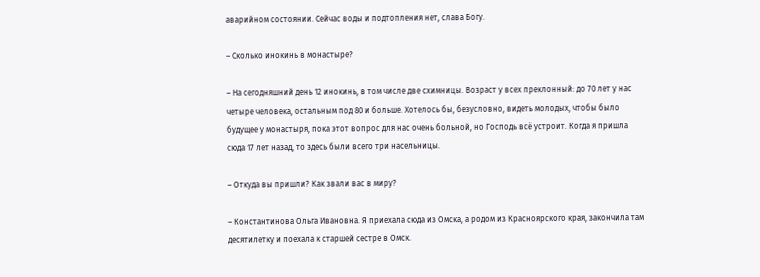аварийном состоянии. Сейчас воды и подтопления нет, слава Богу.

– Сколько инокинь в монастыре?

– На сегодняшний день 12 инокинь, в том числе две схимницы. Возраст у всех преклонный: до 70 лет у нас четыре человека, остальным под 80 и больше. Хотелось бы, безусловно, видеть молодых, чтобы было будущее у монастыря, пока этот вопрос для нас очень больной, но Господь всё устроит. Когда я пришла сюда 17 лет назад, то здесь были всего три насельницы.

– Откуда вы пришли? Как звали вас в миру?

– Константинова Ольга Ивановна. Я приехала сюда из Омска, а родом из Красноярского края, закончила там десятилетку и поехала к старшей сестре в Омск.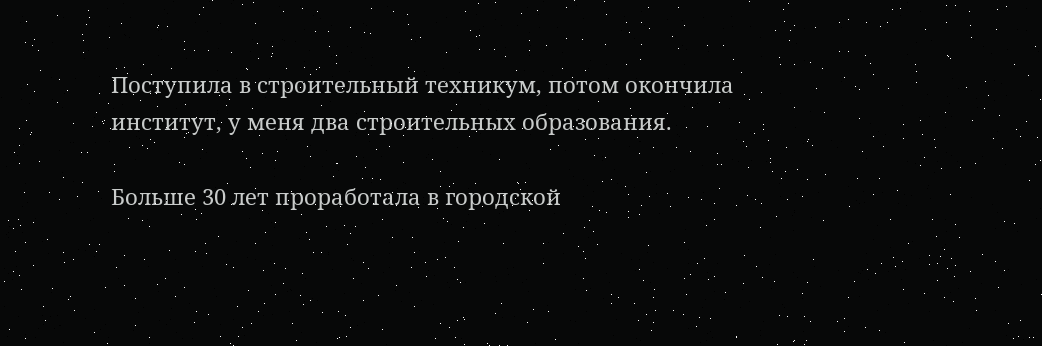Поступила в строительный техникум, потом окончила институт, у меня два строительных образования.

Больше 30 лет проработала в городской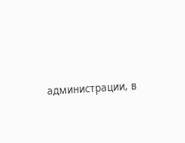администрации, в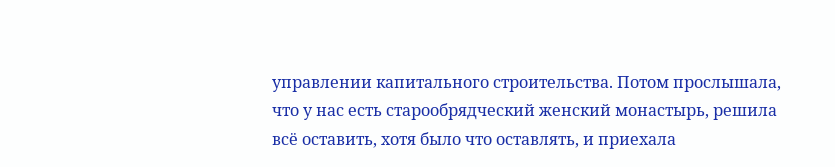управлении капитального строительства. Потом прослышала, что у нас есть старообрядческий женский монастырь, решила всё оставить, хотя было что оставлять, и приехала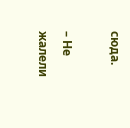сюда.

– Не жалели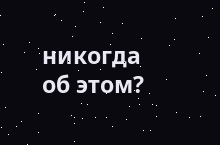никогда об этом?